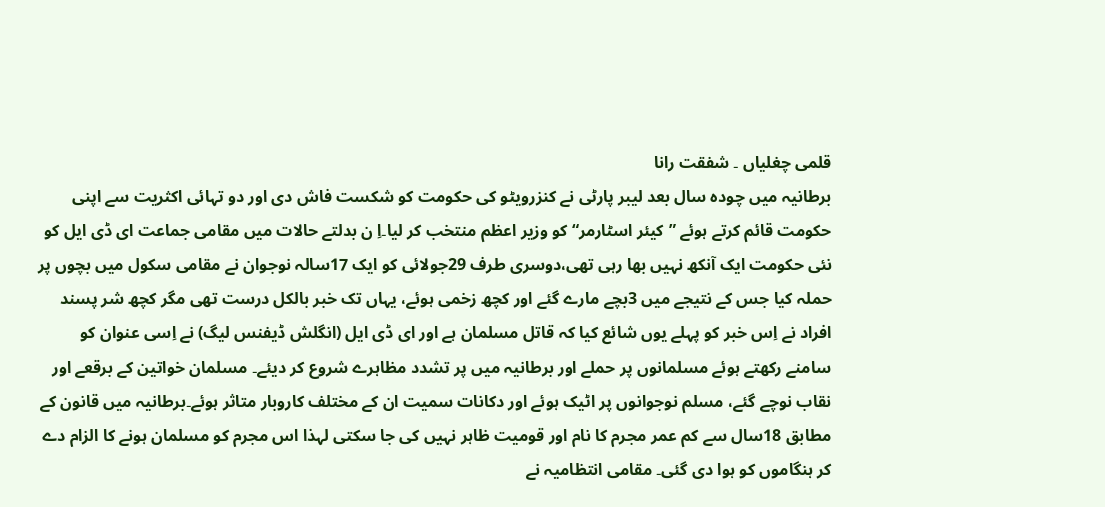قلمی چغلیاں ۔ شفقت رانا
برطانیہ میں چودہ سال بعد لیبر پارٹی نے کنزرویٹو کی حکومت کو شکست فاش دی اور دو تہائی اکثریت سے اپنی حکومت قائم کرتے ہوئے ”کیئر اسٹارمر“ کو وزیر اعظم منتخب کر لیا۔اِ ن بدلتے حالات میں مقامی جماعت ای ڈی ایل کو نئی حکومت ایک آنکھ نہیں بھا رہی تھی،دوسری طرف 29جولائی کو ایک 17سالہ نوجوان نے مقامی سکول میں بچوں پر حملہ کیا جس کے نتیجے میں 3بچے مارے گئے اور کچھ زخمی ہوئے، یہاں تک خبر بالکل درست تھی مگر کچھ شر پسند افراد نے اِس خبر کو پہلے یوں شائع کیا کہ قاتل مسلمان ہے اور ای ڈی ایل (انگلش ڈیفنس لیگ) نے اِسی عنوان کو سامنے رکھتے ہوئے مسلمانوں پر حملے اور برطانیہ میں پر تشدد مظاہرے شروع کر دیئے۔ مسلمان خواتین کے برقعے اور نقاب نوچے گئے، مسلم نوجوانوں پر اٹیک ہوئے اور دکانات سمیت ان کے مختلف کاروبار متاثر ہوئے۔برطانیہ میں قانون کے مطابق 18سال سے کم عمر مجرم کا نام اور قومیت ظاہر نہیں کی جا سکتی لہذا اس مجرم کو مسلمان ہونے کا الزام دے کر ہنگاموں کو ہوا دی گئی۔ مقامی انتظامیہ نے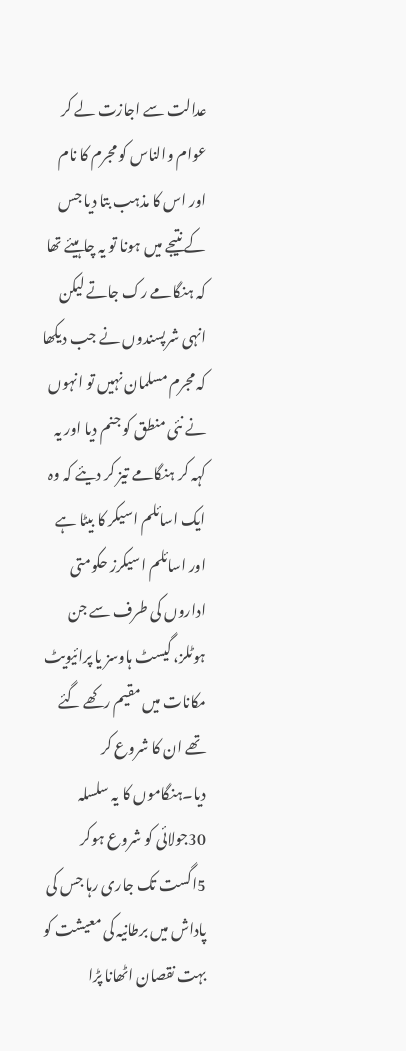عدالت سے اجازت لے کر عوام والناس کو مجرم کا نام اور اس کا مذہب بتا دیا جس کے نتیجے میں ہونا تو یہ چاہیئے تھا کہ ہنگامے رک جاتے لیکن انہی شرپسندوں نے جب دیکھا کہ مجرم مسلمان نہیں تو انہوں نے نئی منطق کو جنم دیا اور یہ کہہ کر ہنگامے تیز کر دیئے کہ وہ ایک اسائلم اسیکر کا بیٹا ہے اور اسائلم اسیکرز حکومتی اداروں کی طرف سے جن ہوٹلز، گیسٹ ہاوسز یا پرائیویٹ مکانات میں مقیم رکھے گئے تھے ان کا شروع کر دیا۔ہنگاموں کا یہ سلسلہ 30جولائی کو شروع ہوکر 5اگست تک جاری رہا جس کی پاداش میں برطانیہ کی معیشت کو بہت نقصان اٹھانا پڑا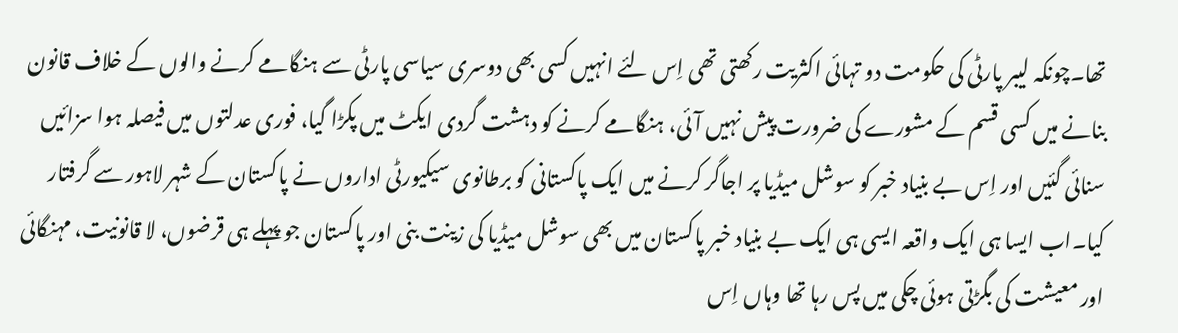تھا۔چونکہ لیبر پارٹی کی حکومت دو تہائی اکثریت رکھتی تھی اِس لئے انہیں کسی بھی دوسری سیاسی پارٹی سے ہنگامے کرنے والوں کے خلاف قانون بنانے میں کسی قسم کے مشورے کی ضرورت پیش نہیں آئی، ہنگامے کرنے کو دہشت گردی ایکٹ میں پکڑا گیا، فوری عدلتوں میں فیصلہ ہوا سزائیں سنائی گئیں اور اِس بے بنیاد خبر کو سوشل میڈیا پر اجاگر کرنے میں ایک پاکستانی کو برطانوی سیکیورٹی اداروں نے پاکستان کے شہر لاہور سے گرفتار کیا۔اب ایسا ہی ایک واقعہ ایسی ہی ایک بے بنیاد خبر پاکستان میں بھی سوشل میڈیا کی زینت بنی اور پاکستان جو پہلے ہی قرضوں، لا قانونیت، مہنگائی اور معیشت کی بگڑتی ہوئی چکی میں پس رہا تھا وہاں اِس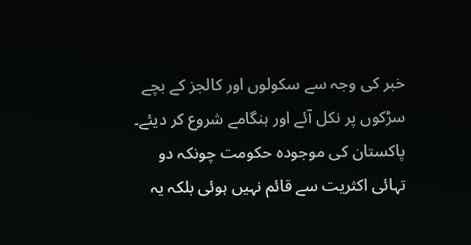خبر کی وجہ سے سکولوں اور کالجز کے بچے سڑکوں پر نکل آئے اور ہنگامے شروع کر دیئے۔ پاکستان کی موجودہ حکومت چونکہ دو تہائی اکثریت سے قائم نہیں ہوئی بلکہ یہ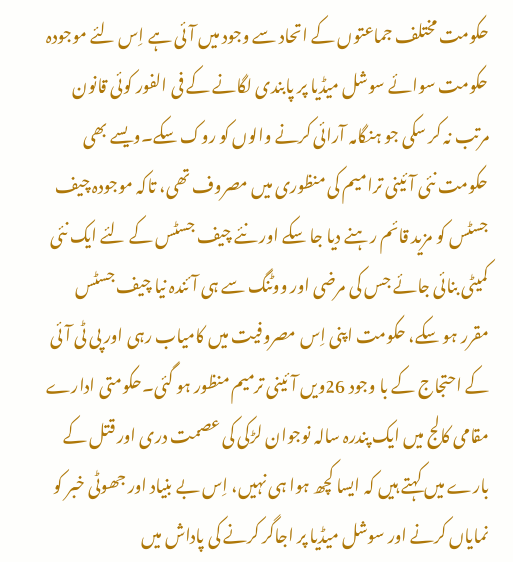حکومت مختلف جماعتوں کے اتحاد سے وجود میں آئی ہے اِس لئے موجودہ حکومت سوائے سوشل میڈیا پر پابندی لگانے کے فی الفور کوئی قانون مرتب نہ کر سکی جو ہنگامہ آرائی کرنے والوں کو روک سکے۔ویسے بھی حکومت نئی آئینی ترامیم کی منظوری میں مصروف تھی، تاکہ موجودہ چیف جسٹس کو مزید قائم رہنے دیا جا سکے اور نئے چیف جسٹس کے لئے ایک نئی کمیٹی بنائی جائے جس کی مرضی اور ووٹنگ سے ہی آئندہ نیا چیف جسٹس مقرر ہو سکے، حکومت اپنی اِس مصروفیت میں کامیاب رہی اور پی ٹی آئی کے احتجاج کے با وجود 26ویں آئینی ترمیم منظور ہو گئی۔حکومتی ادارے مقامی کالج میں ایک پندرہ سالہ نوجوان لڑکی کی عصمت دری اور قتل کے بارے میں کہتے ہیں کہ ایسا کچھ ہوا ہی نہیں، اِس بے بنیاد اور جھوٹی خبر کو نمایاں کرنے اور سوشل میڈیا پر اجاگر کرنے کی پاداش میں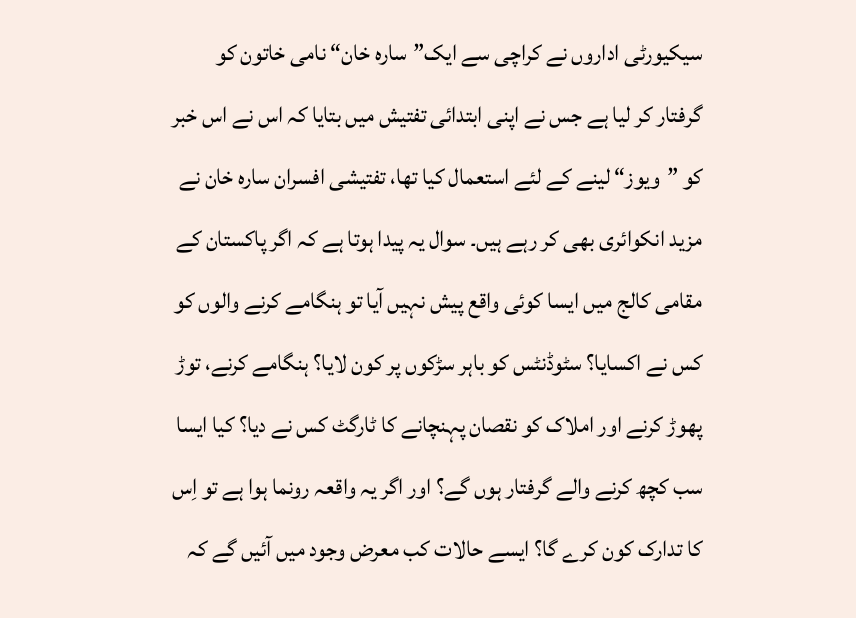سیکیورٹی اداروں نے کراچی سے ایک”سارہ خان“ نامی خاتون کو گرفتار کر لیا ہے جس نے اپنی ابتدائی تفتیش میں بتایا کہ اس نے اس خبر کو ”ویوز“ لینے کے لئے استعمال کیا تھا، تفتیشی افسران سارہ خان نے مزید انکوائری بھی کر رہے ہیں۔ سوال یہ پیدا ہوتا ہے کہ اگر پاکستان کے مقامی کالج میں ایسا کوئی واقع پیش نہیں آیا تو ہنگامے کرنے والوں کو کس نے اکسایا؟ سٹوڈنٹس کو باہر سڑکوں پر کون لایا؟ ہنگامے کرنے، توڑ پھوڑ کرنے اور املاک کو نقصان پہنچانے کا ٹارگٹ کس نے دیا؟ کیا ایسا سب کچھ کرنے والے گرفتار ہوں گے؟ اور اگر یہ واقعہ رونما ہوا ہے تو اِس کا تدارک کون کرے گا؟ ایسے حالات کب معرض وجود میں آئیں گے کہ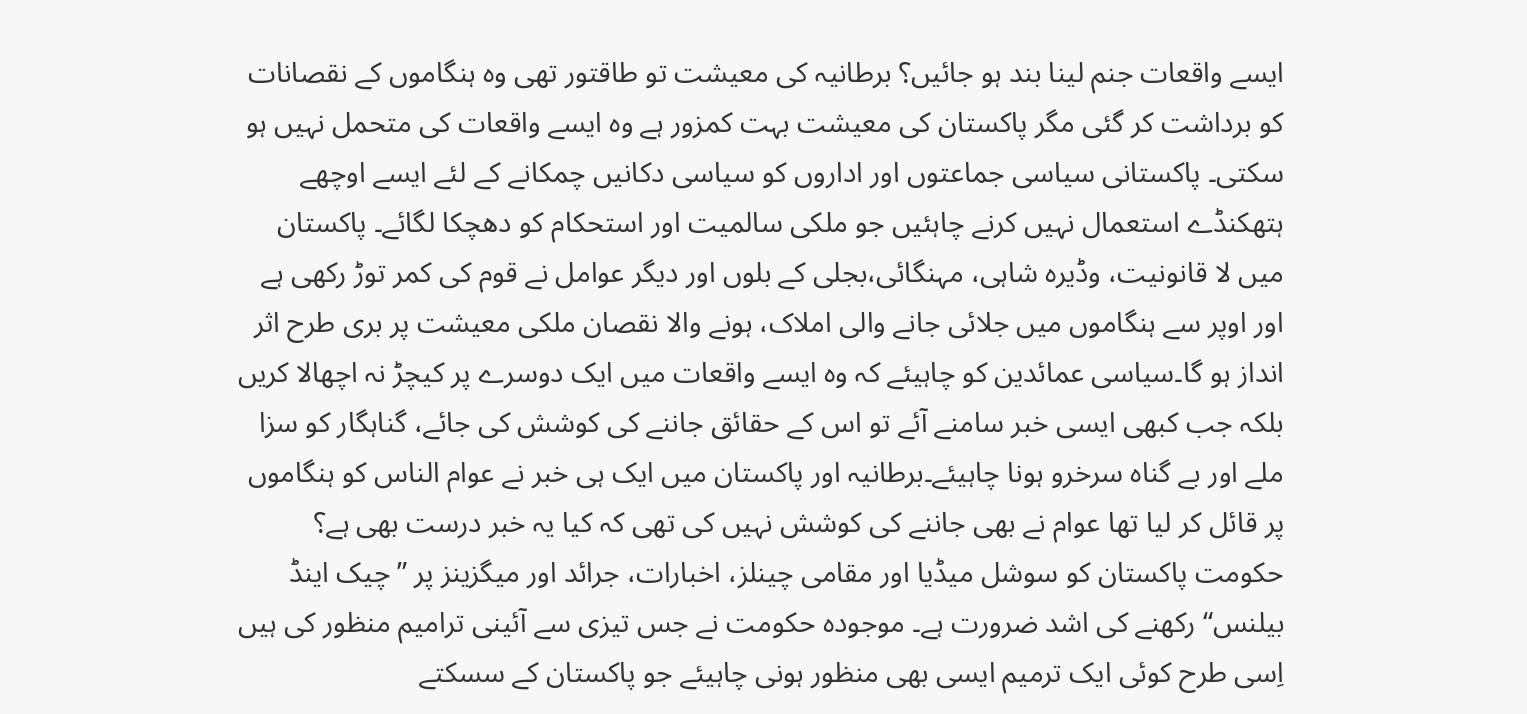ایسے واقعات جنم لینا بند ہو جائیں؟ برطانیہ کی معیشت تو طاقتور تھی وہ ہنگاموں کے نقصانات کو برداشت کر گئی مگر پاکستان کی معیشت بہت کمزور ہے وہ ایسے واقعات کی متحمل نہیں ہو سکتی۔ پاکستانی سیاسی جماعتوں اور اداروں کو سیاسی دکانیں چمکانے کے لئے ایسے اوچھے ہتھکنڈے استعمال نہیں کرنے چاہئیں جو ملکی سالمیت اور استحکام کو دھچکا لگائے۔ پاکستان میں لا قانونیت، وڈیرہ شاہی، مہنگائی،بجلی کے بلوں اور دیگر عوامل نے قوم کی کمر توڑ رکھی ہے اور اوپر سے ہنگاموں میں جلائی جانے والی املاک، ہونے والا نقصان ملکی معیشت پر بری طرح اثر انداز ہو گا۔سیاسی عمائدین کو چاہیئے کہ وہ ایسے واقعات میں ایک دوسرے پر کیچڑ نہ اچھالا کریں بلکہ جب کبھی ایسی خبر سامنے آئے تو اس کے حقائق جاننے کی کوشش کی جائے، گناہگار کو سزا ملے اور بے گناہ سرخرو ہونا چاہیئے۔برطانیہ اور پاکستان میں ایک ہی خبر نے عوام الناس کو ہنگاموں پر قائل کر لیا تھا عوام نے بھی جاننے کی کوشش نہیں کی تھی کہ کیا یہ خبر درست بھی ہے؟ حکومت پاکستان کو سوشل میڈیا اور مقامی چینلز، اخبارات، جرائد اور میگزینز پر ”چیک اینڈ بیلنس“ رکھنے کی اشد ضرورت ہے۔ موجودہ حکومت نے جس تیزی سے آئینی ترامیم منظور کی ہیں اِسی طرح کوئی ایک ترمیم ایسی بھی منظور ہونی چاہیئے جو پاکستان کے سسکتے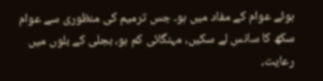ہوئے عوام کے مفاد میں ہو۔ جس ترمیم کی منظوری سے عوام سکھ کا سانس لے سکیں، مہنگائی کم ہو، بجلی کے بلوں میں رعایت،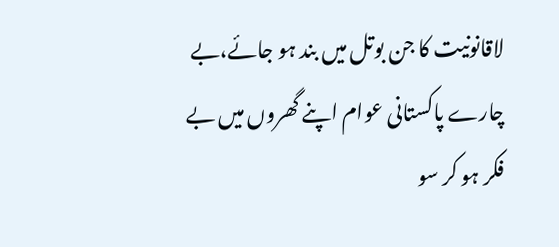لاقانونیت کا جن بوتل میں بند ہو جائے،بے چارے پاکستانی عوام اپنے گھروں میں بے فکر ہو کر سو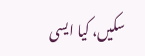سکیں، کیا ایسی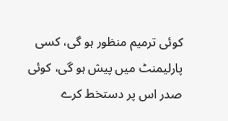کوئی ترمیم منظور ہو گی، کسی پارلیمنٹ میں پیش ہو گی، کوئی صدر اس پر دستخط کرے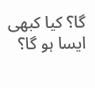گا؟ کیا کبھی ایسا ہو گا؟